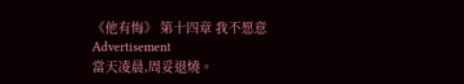《他有悔》 第十四章 我不愿意
Advertisement
當天凌晨,周妥退燒。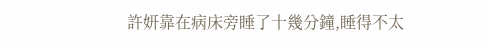許妍靠在病床旁睡了十幾分鐘,睡得不太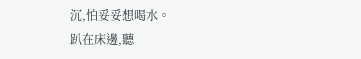沉,怕妥妥想喝水。
趴在床邊,聽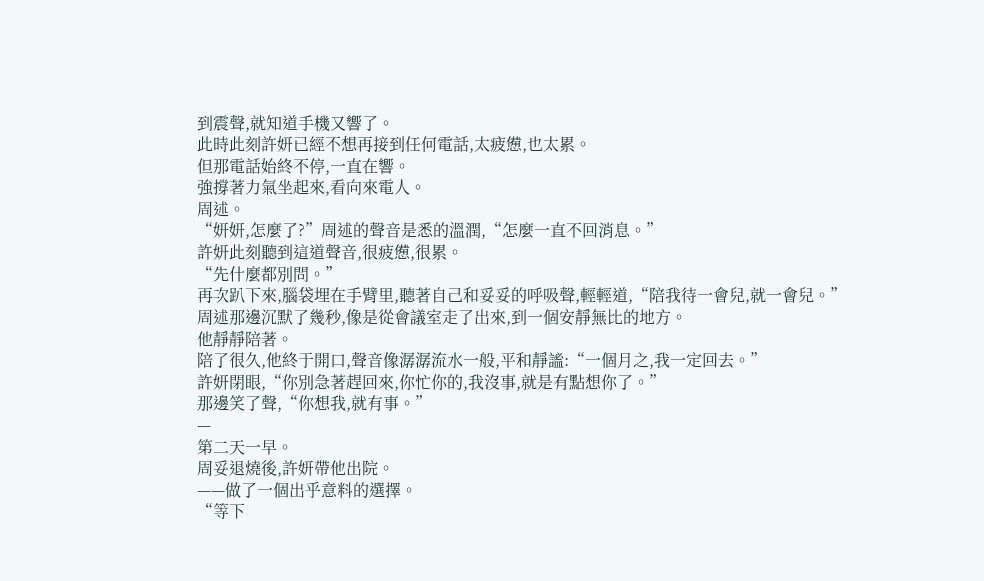到震聲,就知道手機又響了。
此時此刻許妍已經不想再接到任何電話,太疲憊,也太累。
但那電話始終不停,一直在響。
強撐著力氣坐起來,看向來電人。
周述。
“妍妍,怎麼了?”周述的聲音是悉的溫潤,“怎麼一直不回消息。”
許妍此刻聽到這道聲音,很疲憊,很累。
“先什麼都別問。”
再次趴下來,腦袋埋在手臂里,聽著自己和妥妥的呼吸聲,輕輕道,“陪我待一會兒,就一會兒。”
周述那邊沉默了幾秒,像是從會議室走了出來,到一個安靜無比的地方。
他靜靜陪著。
陪了很久,他終于開口,聲音像潺潺流水一般,平和靜謐:“一個月之,我一定回去。”
許妍閉眼,“你別急著趕回來,你忙你的,我沒事,就是有點想你了。”
那邊笑了聲,“你想我,就有事。”
—
第二天一早。
周妥退燒後,許妍帶他出院。
——做了一個出乎意料的選擇。
“等下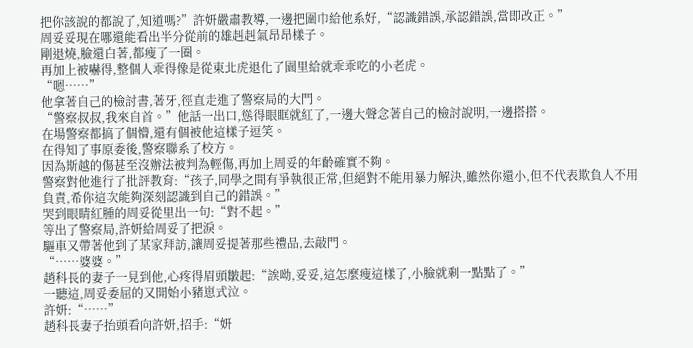把你該說的都說了,知道嗎?”許妍嚴肅教導,一邊把圍巾給他系好,“認識錯誤,承認錯誤,當即改正。”
周妥妥現在哪還能看出半分從前的雄赳赳氣昂昂樣子。
剛退燒,臉還白著,都瘦了一圈。
再加上被嚇得,整個人乖得像是從東北虎退化了園里給就乖乖吃的小老虎。
“嗯……”
他拿著自己的檢討書,著牙,徑直走進了警察局的大門。
“警察叔叔,我來自首。”他話一出口,慫得眼眶就紅了,一邊大聲念著自己的檢討說明,一邊搭搭。
在場警察都搞了個懵,還有個被他這樣子逗笑。
在得知了事原委後,警察聯系了校方。
因為斯越的傷甚至沒辦法被判為輕傷,再加上周妥的年齡確實不夠。
警察對他進行了批評教育:“孩子,同學之間有爭執很正常,但絕對不能用暴力解決,雖然你還小,但不代表欺負人不用負責,希你這次能夠深刻認識到自己的錯誤。”
哭到眼睛紅腫的周妥從里出一句:“對不起。”
等出了警察局,許妍給周妥了把淚。
驅車又帶著他到了某家拜訪,讓周妥提著那些禮品,去敲門。
“……婆婆。”
趙科長的妻子一見到他,心疼得眉頭皺起:“誒呦,妥妥,這怎麼瘦這樣了,小臉就剩一點點了。”
一聽這,周妥委屈的又開始小豬崽式泣。
許妍:“……”
趙科長妻子抬頭看向許妍,招手:“妍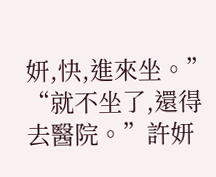妍,快,進來坐。”
“就不坐了,還得去醫院。”許妍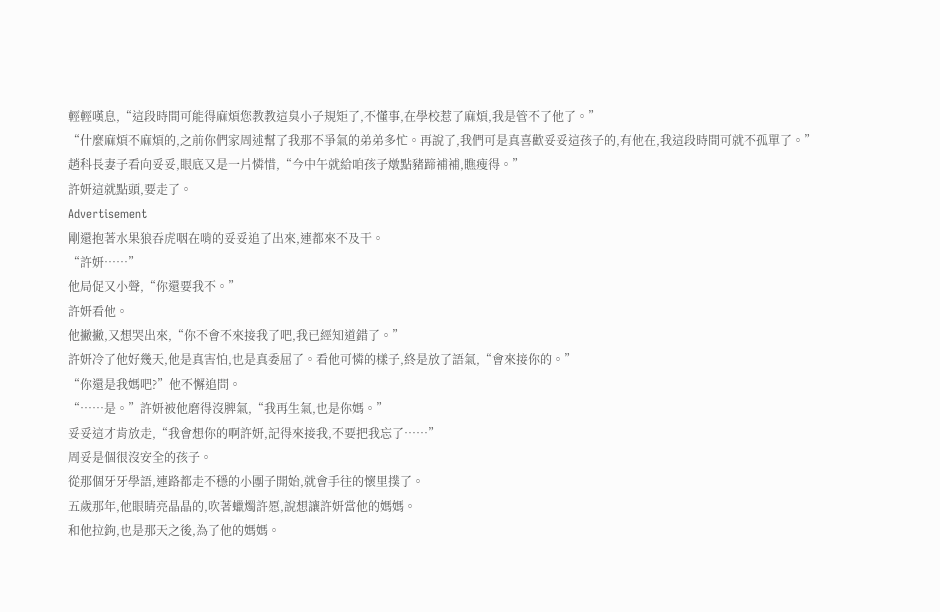輕輕嘆息,“這段時間可能得麻煩您教教這臭小子規矩了,不懂事,在學校惹了麻煩,我是管不了他了。”
“什麼麻煩不麻煩的,之前你們家周述幫了我那不爭氣的弟弟多忙。再說了,我們可是真喜歡妥妥這孩子的,有他在,我這段時間可就不孤單了。”
趙科長妻子看向妥妥,眼底又是一片憐惜,“今中午就給咱孩子燉點豬蹄補補,瞧瘦得。”
許妍這就點頭,要走了。
Advertisement
剛還抱著水果狼吞虎咽在啃的妥妥追了出來,連都來不及干。
“許妍……”
他局促又小聲,“你還要我不。”
許妍看他。
他撇撇,又想哭出來,“你不會不來接我了吧,我已經知道錯了。”
許妍冷了他好幾天,他是真害怕,也是真委屈了。看他可憐的樣子,終是放了語氣,“會來接你的。”
“你還是我媽吧?”他不懈追問。
“……是。”許妍被他磨得沒脾氣,“我再生氣,也是你媽。”
妥妥這才肯放走,“我會想你的啊許妍,記得來接我,不要把我忘了……”
周妥是個很沒安全的孩子。
從那個牙牙學語,連路都走不穩的小團子開始,就會手往的懷里撲了。
五歲那年,他眼睛亮晶晶的,吹著蠟燭許愿,說想讓許妍當他的媽媽。
和他拉鉤,也是那天之後,為了他的媽媽。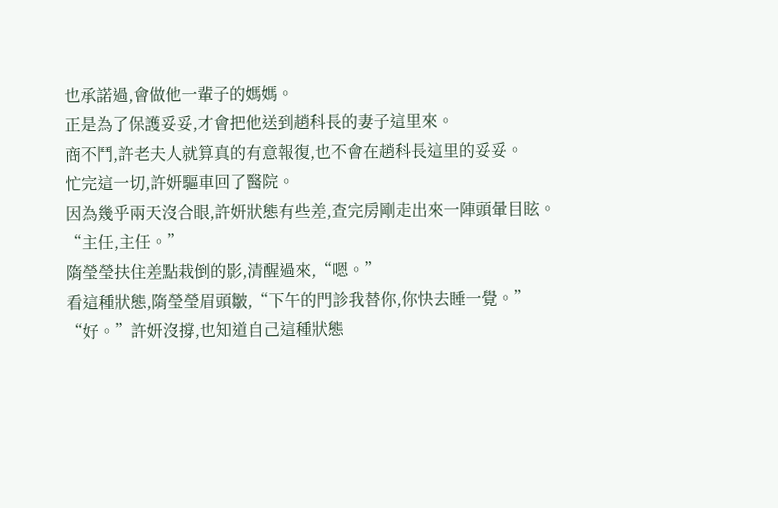也承諾過,會做他一輩子的媽媽。
正是為了保護妥妥,才會把他送到趙科長的妻子這里來。
商不鬥,許老夫人就算真的有意報復,也不會在趙科長這里的妥妥。
忙完這一切,許妍驅車回了醫院。
因為幾乎兩天沒合眼,許妍狀態有些差,查完房剛走出來一陣頭暈目眩。
“主任,主任。”
隋瑩瑩扶住差點栽倒的影,清醒過來,“嗯。”
看這種狀態,隋瑩瑩眉頭皺,“下午的門診我替你,你快去睡一覺。”
“好。”許妍沒撐,也知道自己這種狀態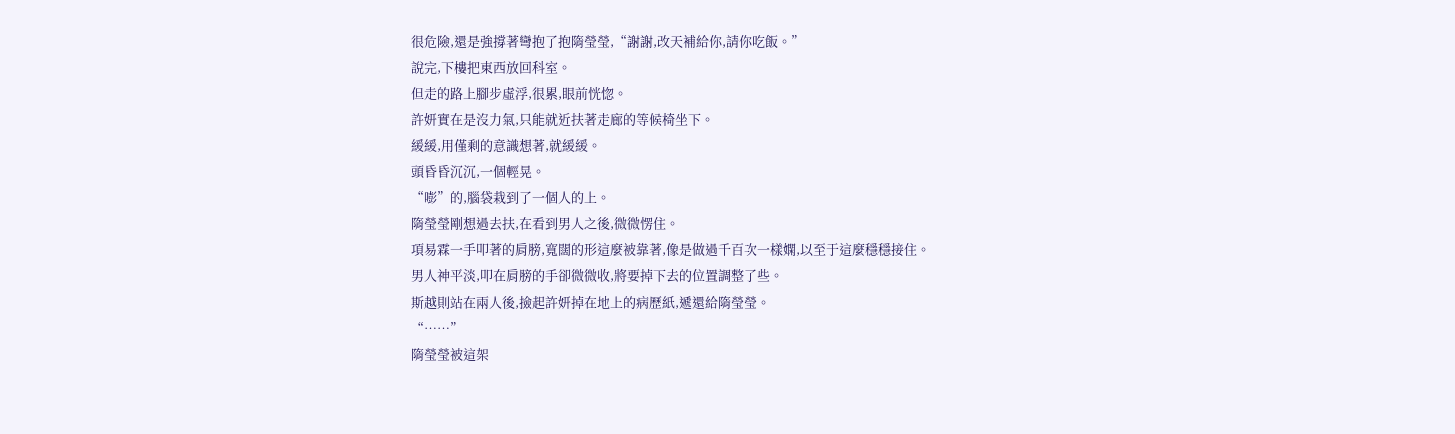很危險,還是強撐著彎抱了抱隋瑩瑩,“謝謝,改天補給你,請你吃飯。”
說完,下樓把東西放回科室。
但走的路上腳步虛浮,很累,眼前恍惚。
許妍實在是沒力氣,只能就近扶著走廊的等候椅坐下。
緩緩,用僅剩的意識想著,就緩緩。
頭昏昏沉沉,一個輕晃。
“嘭”的,腦袋栽到了一個人的上。
隋瑩瑩剛想過去扶,在看到男人之後,微微愣住。
項易霖一手叩著的肩膀,寬闊的形這麼被靠著,像是做過千百次一樣嫻,以至于這麼穩穩接住。
男人神平淡,叩在肩膀的手卻微微收,將要掉下去的位置調整了些。
斯越則站在兩人後,撿起許妍掉在地上的病歷紙,遞還給隋瑩瑩。
“……”
隋瑩瑩被這架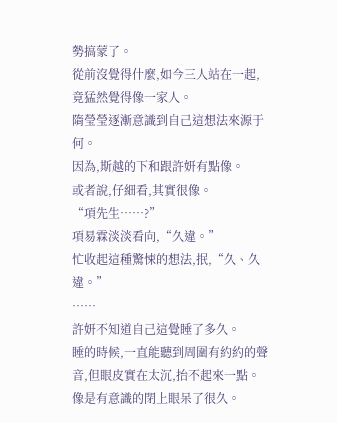勢搞蒙了。
從前沒覺得什麼,如今三人站在一起,竟猛然覺得像一家人。
隋瑩瑩逐漸意識到自己這想法來源于何。
因為,斯越的下和跟許妍有點像。
或者說,仔細看,其實很像。
“項先生……?”
項易霖淡淡看向,“久違。”
忙收起這種驚悚的想法,抿,“久、久違。”
……
許妍不知道自己這覺睡了多久。
睡的時候,一直能聽到周圍有約約的聲音,但眼皮實在太沉,抬不起來一點。
像是有意識的閉上眼呆了很久。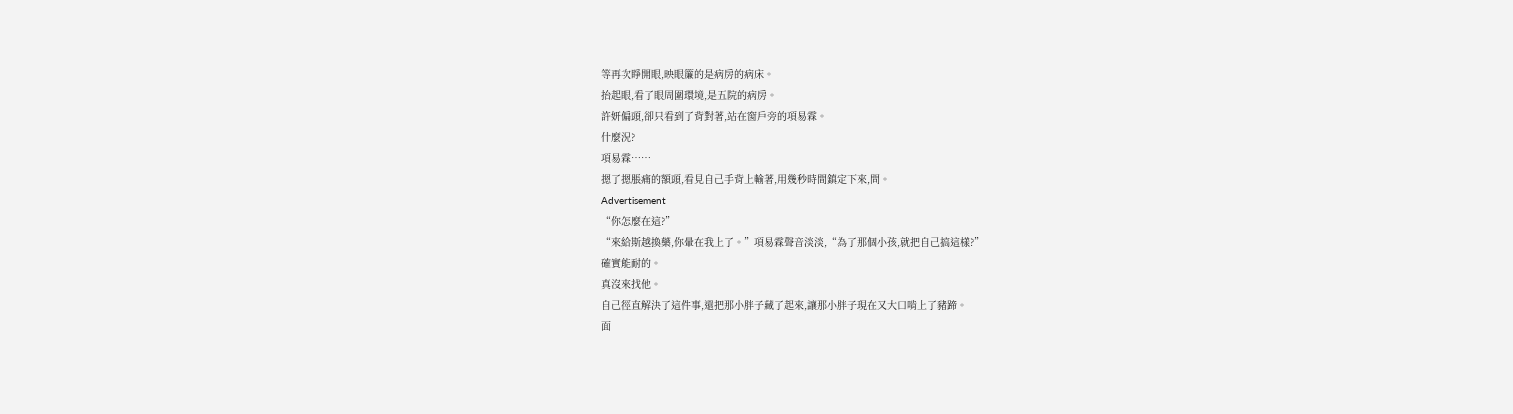等再次睜開眼,映眼簾的是病房的病床。
抬起眼,看了眼周圍環境,是五院的病房。
許妍偏頭,卻只看到了背對著,站在窗戶旁的項易霖。
什麼況?
項易霖……
摁了摁脹痛的額頭,看見自己手背上輸著,用幾秒時間鎮定下來,問。
Advertisement
“你怎麼在這?”
“來給斯越換藥,你暈在我上了。”項易霖聲音淡淡,“為了那個小孩,就把自己搞這樣?”
確實能耐的。
真沒來找他。
自己徑直解決了這件事,還把那小胖子藏了起來,讓那小胖子現在又大口啃上了豬蹄。
面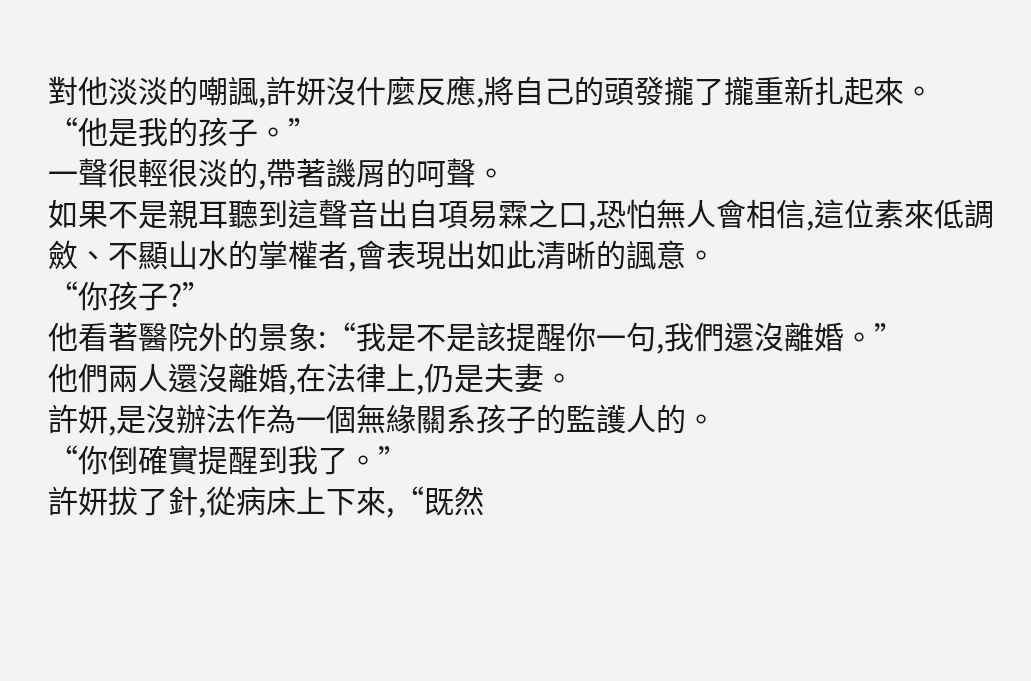對他淡淡的嘲諷,許妍沒什麼反應,將自己的頭發攏了攏重新扎起來。
“他是我的孩子。”
一聲很輕很淡的,帶著譏屑的呵聲。
如果不是親耳聽到這聲音出自項易霖之口,恐怕無人會相信,這位素來低調斂、不顯山水的掌權者,會表現出如此清晰的諷意。
“你孩子?”
他看著醫院外的景象:“我是不是該提醒你一句,我們還沒離婚。”
他們兩人還沒離婚,在法律上,仍是夫妻。
許妍,是沒辦法作為一個無緣關系孩子的監護人的。
“你倒確實提醒到我了。”
許妍拔了針,從病床上下來,“既然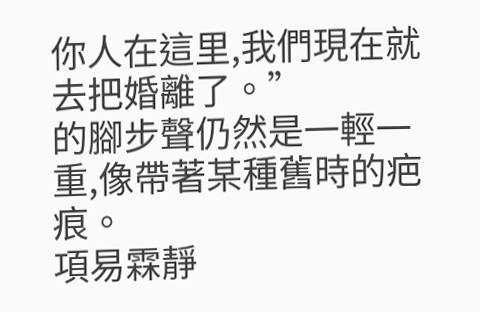你人在這里,我們現在就去把婚離了。”
的腳步聲仍然是一輕一重,像帶著某種舊時的疤痕。
項易霖靜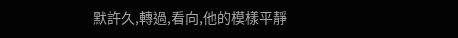默許久,轉過,看向,他的模樣平靜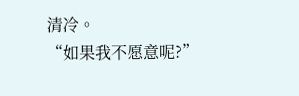清冷。
“如果我不愿意呢?”